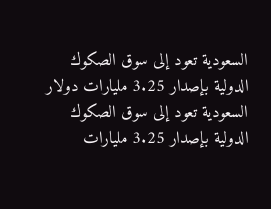السعودية تعود إلى سوق الصكوك الدولية بإصدار 3.25 مليارات دولار
السعودية تعود إلى سوق الصكوك الدولية بإصدار 3.25 مليارات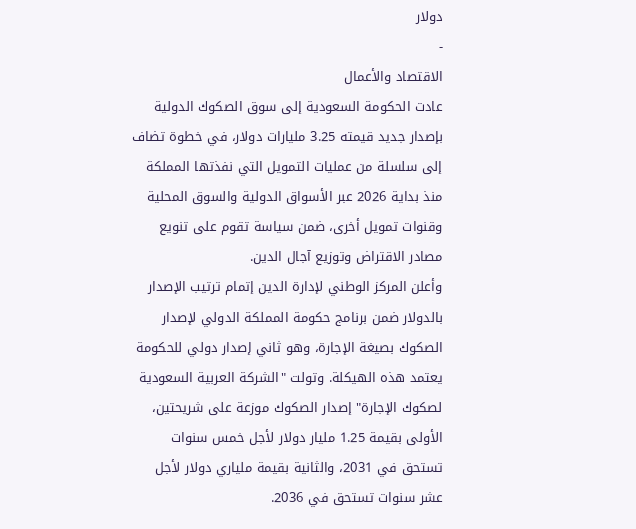دولار
-
الاقتصاد والأعمال
عادت الحكومة السعودية إلى سوق الصكوك الدولية بإصدار جديد قيمته 3.25 مليارات دولار، في خطوة تضاف إلى سلسلة من عمليات التمويل التي نفذتها المملكة منذ بداية 2026 عبر الأسواق الدولية والسوق المحلية وقنوات تمويل أخرى، ضمن سياسة تقوم على تنويع مصادر الاقتراض وتوزيع آجال الدين.
وأعلن المركز الوطني لإدارة الدين إتمام ترتيب الإصدار بالدولار ضمن برنامج حكومة المملكة الدولي لإصدار الصكوك بصيغة الإجارة، وهو ثاني إصدار دولي للحكومة يعتمد هذه الهيكلة. وتولت "الشركة العربية السعودية لصكوك الإجارة" إصدار الصكوك موزعة على شريحتين، الأولى بقيمة 1.25 مليار دولار لأجل خمس سنوات تستحق في 2031، والثانية بقيمة ملياري دولار لأجل عشر سنوات تستحق في 2036.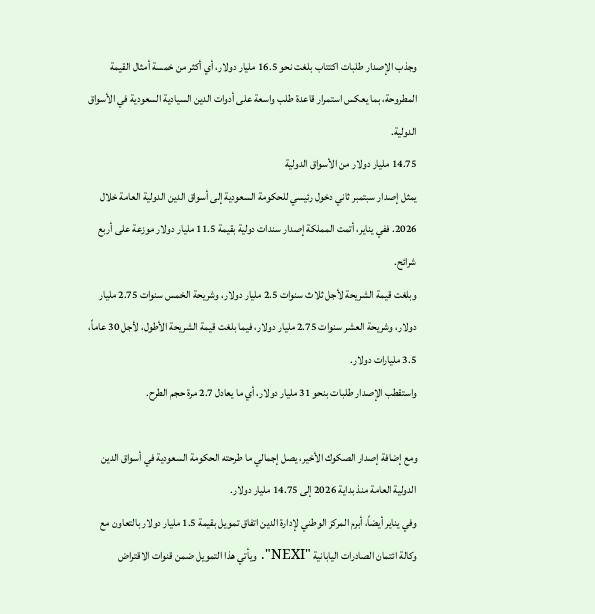وجذب الإصدار طلبات اكتتاب بلغت نحو 16.5 مليار دولار، أي أكثر من خمسة أمثال القيمة المطروحة، بما يعكس استمرار قاعدة طلب واسعة على أدوات الدين السيادية السعودية في الأسواق الدولية.
14.75 مليار دولار من الأسواق الدولية
يمثل إصدار سبتمبر ثاني دخول رئيسي للحكومة السعودية إلى أسواق الدين الدولية العامة خلال 2026. ففي يناير، أتمت المملكة إصدار سندات دولية بقيمة 11.5 مليار دولار موزعة على أربع شرائح.
وبلغت قيمة الشريحة لأجل ثلاث سنوات 2.5 مليار دولار، وشريحة الخمس سنوات 2.75 مليار دولار، وشريحة العشر سنوات 2.75 مليار دولار، فيما بلغت قيمة الشريحة الأطول، لأجل 30 عاماً، 3.5 مليارات دولار.
واستقطب الإصدار طلبات بنحو 31 مليار دولار، أي ما يعادل 2.7 مرة حجم الطرح.

ومع إضافة إصدار الصكوك الأخير، يصل إجمالي ما طرحته الحكومة السعودية في أسواق الدين الدولية العامة منذ بداية 2026 إلى 14.75 مليار دولار.
وفي يناير أيضاً، أبرم المركز الوطني لإدارة الدين اتفاق تمويل بقيمة 1.5 مليار دولار بالتعاون مع وكالة ائتمان الصادرات اليابانية "NEXI". ويأتي هذا التمويل ضمن قنوات الاقتراض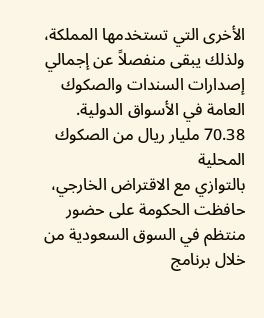الأخرى التي تستخدمها المملكة، ولذلك يبقى منفصلاً عن إجمالي إصدارات السندات والصكوك العامة في الأسواق الدولية.
70.38 مليار ريال من الصكوك المحلية
بالتوازي مع الاقتراض الخارجي، حافظت الحكومة على حضور منتظم في السوق السعودية من خلال برنامج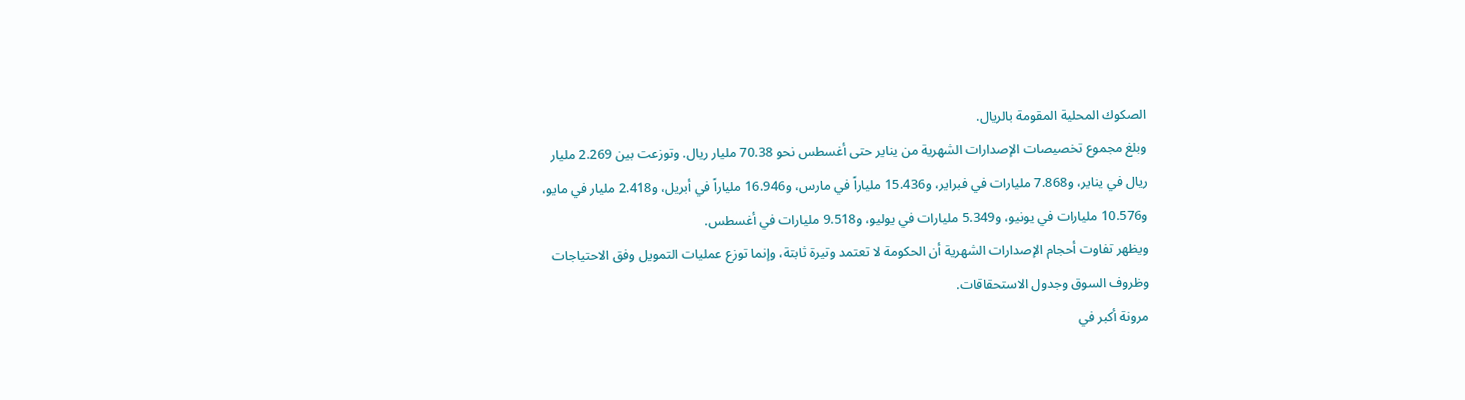الصكوك المحلية المقومة بالريال.
وبلغ مجموع تخصيصات الإصدارات الشهرية من يناير حتى أغسطس نحو 70.38 مليار ريال. وتوزعت بين 2.269 مليار ريال في يناير، و7.868 مليارات في فبراير، و15.436 ملياراً في مارس، و16.946 ملياراً في أبريل، و2.418 مليار في مايو، و10.576 مليارات في يونيو، و5.349 مليارات في يوليو، و9.518 مليارات في أغسطس.
ويظهر تفاوت أحجام الإصدارات الشهرية أن الحكومة لا تعتمد وتيرة ثابتة، وإنما توزع عمليات التمويل وفق الاحتياجات وظروف السوق وجدول الاستحقاقات.
مرونة أكبر في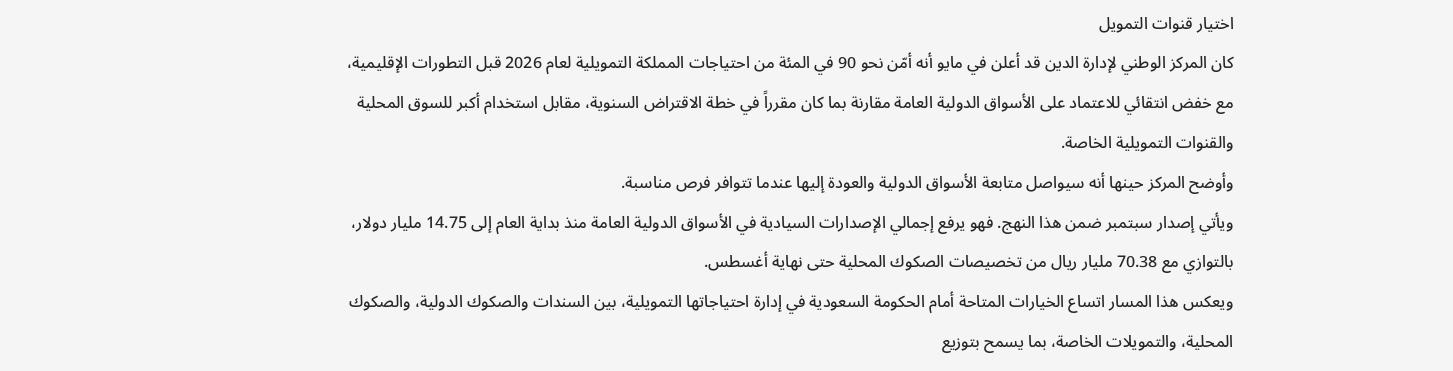اختيار قنوات التمويل
كان المركز الوطني لإدارة الدين قد أعلن في مايو أنه أمّن نحو 90 في المئة من احتياجات المملكة التمويلية لعام 2026 قبل التطورات الإقليمية، مع خفض انتقائي للاعتماد على الأسواق الدولية العامة مقارنة بما كان مقرراً في خطة الاقتراض السنوية، مقابل استخدام أكبر للسوق المحلية والقنوات التمويلية الخاصة.
وأوضح المركز حينها أنه سيواصل متابعة الأسواق الدولية والعودة إليها عندما تتوافر فرص مناسبة.
ويأتي إصدار سبتمبر ضمن هذا النهج. فهو يرفع إجمالي الإصدارات السيادية في الأسواق الدولية العامة منذ بداية العام إلى 14.75 مليار دولار، بالتوازي مع 70.38 مليار ريال من تخصيصات الصكوك المحلية حتى نهاية أغسطس.
ويعكس هذا المسار اتساع الخيارات المتاحة أمام الحكومة السعودية في إدارة احتياجاتها التمويلية، بين السندات والصكوك الدولية، والصكوك المحلية، والتمويلات الخاصة، بما يسمح بتوزيع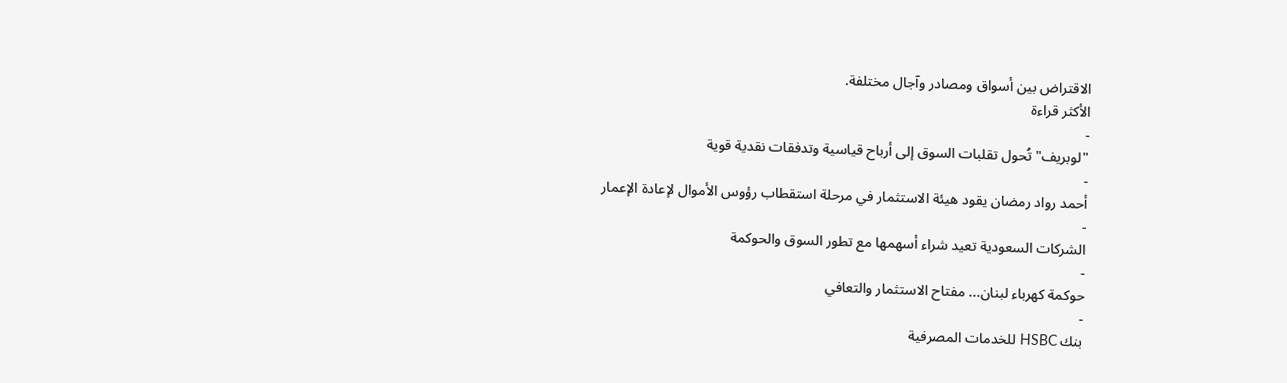الاقتراض بين أسواق ومصادر وآجال مختلفة.
الأكثر قراءة
-
"لوبريف" تُحول تقلبات السوق إلى أرباح قياسية وتدفقات نقدية قوية
-
أحمد رواد رمضان يقود هيئة الاستثمار في مرحلة استقطاب رؤوس الأموال لإعادة الإعمار
-
الشركات السعودية تعيد شراء أسهمها مع تطور السوق والحوكمة
-
حوكمة كهرباء لبنان... مفتاح الاستثمار والتعافي
-
بنك HSBC للخدمات المصرفية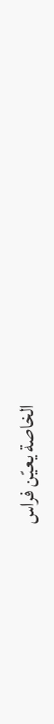الخاصة يعيّن فراس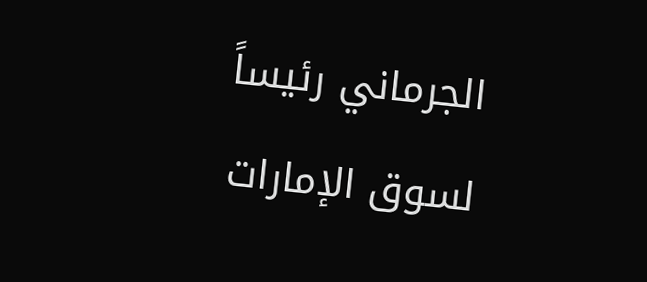الجرماني رئيساً لسوق الإمارات